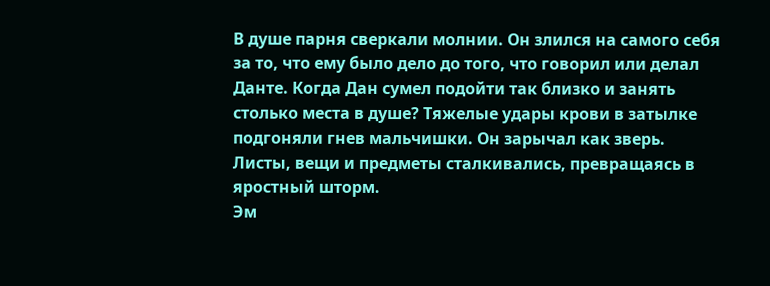В душе парня сверкали молнии. Он злился на самого себя за то, что ему было дело до того, что говорил или делал Данте. Когда Дан сумел подойти так близко и занять столько места в душе? Тяжелые удары крови в затылке подгоняли гнев мальчишки. Он зарычал как зверь. Листы, вещи и предметы сталкивались, превращаясь в яростный шторм.
Эм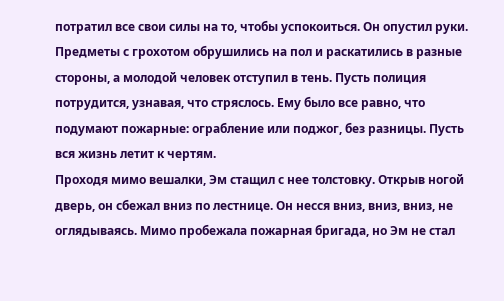потратил все свои силы на то, чтобы успокоиться. Он опустил руки. Предметы с грохотом обрушились на пол и раскатились в разные стороны, а молодой человек отступил в тень. Пусть полиция потрудится, узнавая, что стряслось. Ему было все равно, что подумают пожарные: ограбление или поджог, без разницы. Пусть вся жизнь летит к чертям.
Проходя мимо вешалки, Эм стащил с нее толстовку. Открыв ногой дверь, он сбежал вниз по лестнице. Он несся вниз, вниз, вниз, не оглядываясь. Мимо пробежала пожарная бригада, но Эм не стал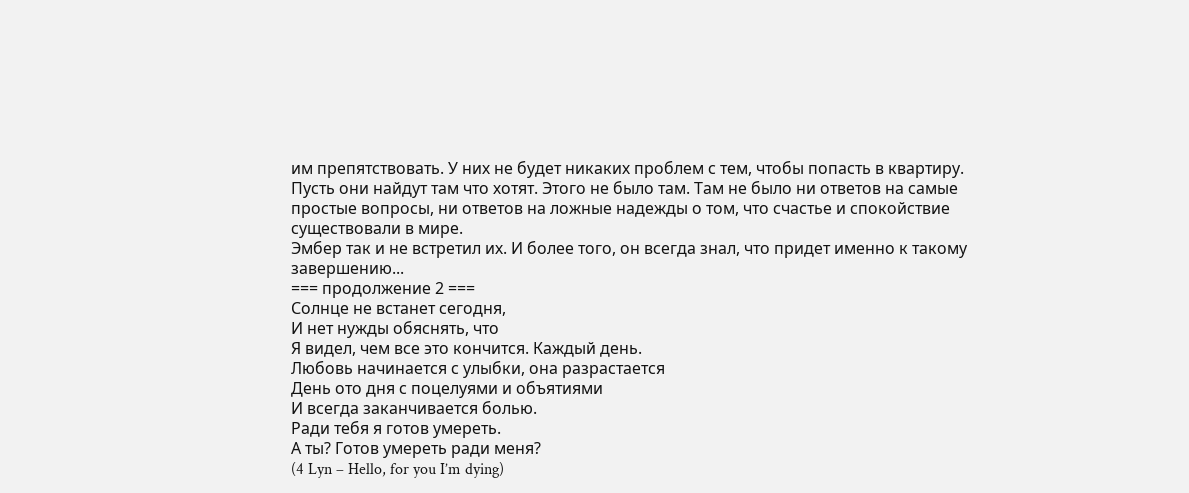им препятствовать. У них не будет никаких проблем с тем, чтобы попасть в квартиру.
Пусть они найдут там что хотят. Этого не было там. Там не было ни ответов на самые простые вопросы, ни ответов на ложные надежды о том, что счастье и спокойствие существовали в мире.
Эмбер так и не встретил их. И более того, он всегда знал, что придет именно к такому завершению...
=== продолжение 2 ===
Солнце не встанет сегодня,
И нет нужды обяснять, что
Я видел, чем все это кончится. Каждый день.
Любовь начинается с улыбки, она разрастается
День ото дня с поцелуями и объятиями
И всегда заканчивается болью.
Ради тебя я готов умереть.
А ты? Готов умереть ради меня?
(4 Lyn – Hello, for you I’m dying)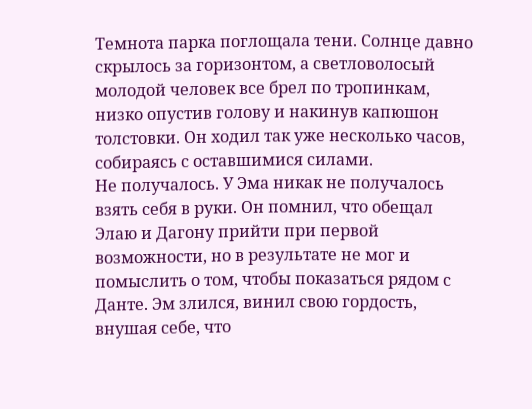Темнота парка поглощала тени. Солнце давно скрылось за горизонтом, а светловолосый молодой человек все брел по тропинкам, низко опустив голову и накинув капюшон толстовки. Он ходил так уже несколько часов, собираясь с оставшимися силами.
Не получалось. У Эма никак не получалось взять себя в руки. Он помнил, что обещал Элаю и Дагону прийти при первой возможности, но в результате не мог и помыслить о том, чтобы показаться рядом с Данте. Эм злился, винил свою гордость, внушая себе, что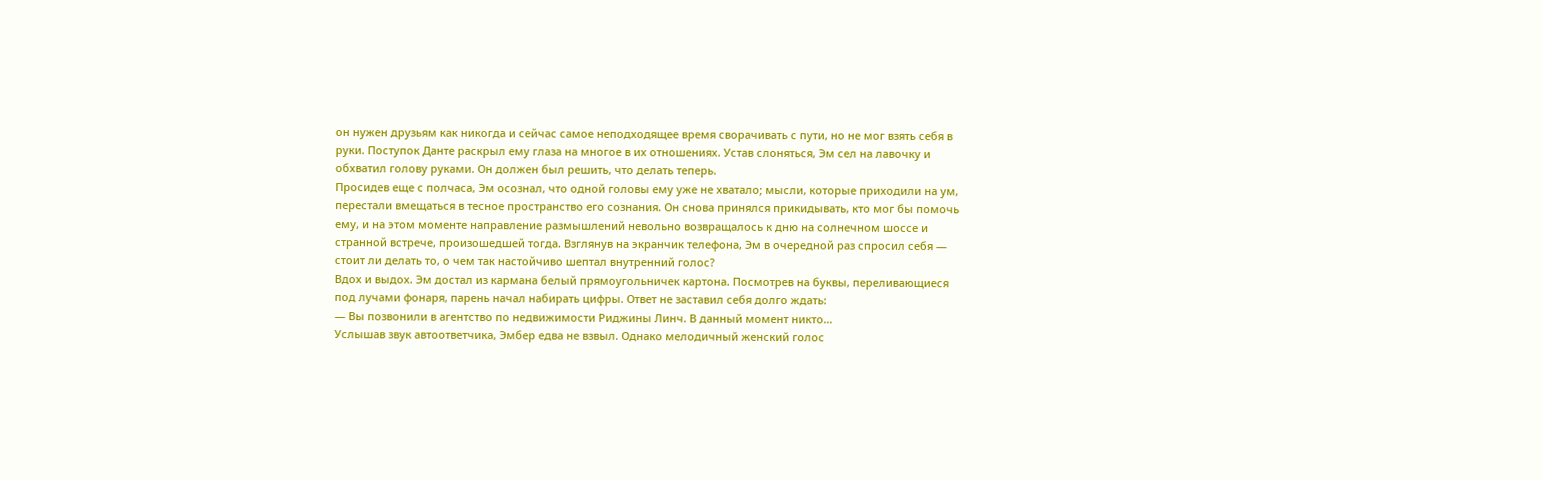он нужен друзьям как никогда и сейчас самое неподходящее время сворачивать с пути, но не мог взять себя в руки. Поступок Данте раскрыл ему глаза на многое в их отношениях. Устав слоняться, Эм сел на лавочку и обхватил голову руками. Он должен был решить, что делать теперь.
Просидев еще с полчаса, Эм осознал, что одной головы ему уже не хватало; мысли, которые приходили на ум, перестали вмещаться в тесное пространство его сознания. Он снова принялся прикидывать, кто мог бы помочь ему, и на этом моменте направление размышлений невольно возвращалось к дню на солнечном шоссе и странной встрече, произошедшей тогда. Взглянув на экранчик телефона, Эм в очередной раз спросил себя — стоит ли делать то, о чем так настойчиво шептал внутренний голос?
Вдох и выдох. Эм достал из кармана белый прямоугольничек картона. Посмотрев на буквы, переливающиеся под лучами фонаря, парень начал набирать цифры. Ответ не заставил себя долго ждать:
— Вы позвонили в агентство по недвижимости Риджины Линч. В данный момент никто…
Услышав звук автоответчика, Эмбер едва не взвыл. Однако мелодичный женский голос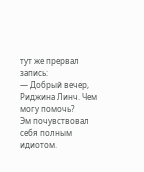тут же прервал запись:
— Добрый вечер, Риджина Линч. Чем могу помочь?
Эм почувствовал себя полным идиотом.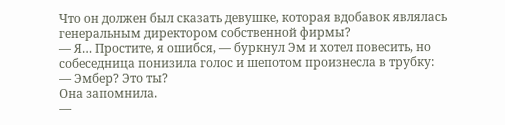Что он должен был сказать девушке, которая вдобавок являлась генеральным директором собственной фирмы?
— Я… Простите, я ошибся, — буркнул Эм и хотел повесить, но собеседница понизила голос и шепотом произнесла в трубку:
— Эмбер? Это ты?
Она запомнила.
—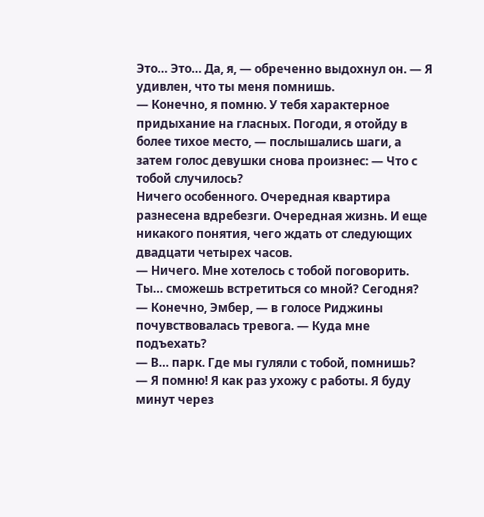Это… Это… Да, я, — обреченно выдохнул он. — Я удивлен, что ты меня помнишь.
— Конечно, я помню. У тебя характерное придыхание на гласных. Погоди, я отойду в более тихое место, — послышались шаги, а затем голос девушки снова произнес: — Что с тобой случилось?
Ничего особенного. Очередная квартира разнесена вдребезги. Очередная жизнь. И еще никакого понятия, чего ждать от следующих двадцати четырех часов.
— Ничего. Мне хотелось с тобой поговорить. Ты… сможешь встретиться со мной? Сегодня?
— Конечно, Эмбер, — в голосе Риджины почувствовалась тревога. — Куда мне подъехать?
— В… парк. Где мы гуляли с тобой, помнишь?
— Я помню! Я как раз ухожу с работы. Я буду минут через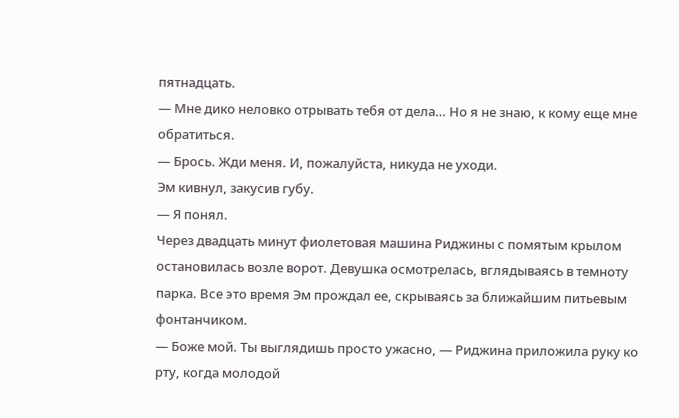пятнадцать.
— Мне дико неловко отрывать тебя от дела… Но я не знаю, к кому еще мне обратиться.
— Брось. Жди меня. И, пожалуйста, никуда не уходи.
Эм кивнул, закусив губу.
— Я понял.
Через двадцать минут фиолетовая машина Риджины с помятым крылом остановилась возле ворот. Девушка осмотрелась, вглядываясь в темноту парка. Все это время Эм прождал ее, скрываясь за ближайшим питьевым фонтанчиком.
— Боже мой. Ты выглядишь просто ужасно, — Риджина приложила руку ко рту, когда молодой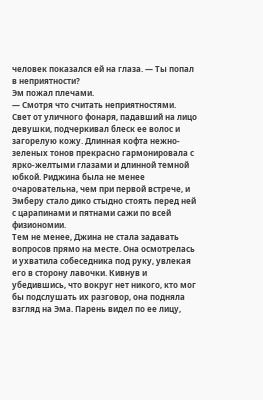человек показался ей на глаза. — Ты попал в неприятности?
Эм пожал плечами.
— Смотря что считать неприятностями.
Свет от уличного фонаря, падавший на лицо девушки, подчеркивал блеск ее волос и загорелую кожу. Длинная кофта нежно-зеленых тонов прекрасно гармонировала с ярко-желтыми глазами и длинной темной юбкой. Риджина была не менее очаровательна, чем при первой встрече, и Эмберу стало дико стыдно стоять перед ней с царапинами и пятнами сажи по всей физиономии.
Тем не менее, Джина не стала задавать вопросов прямо на месте. Она осмотрелась и ухватила собеседника под руку, увлекая его в сторону лавочки. Кивнув и убедившись, что вокруг нет никого, кто мог бы подслушать их разговор, она подняла взгляд на Эма. Парень видел по ее лицу,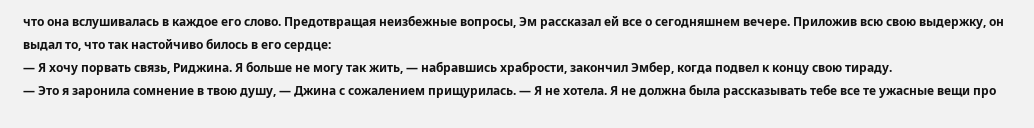что она вслушивалась в каждое его слово. Предотвращая неизбежные вопросы, Эм рассказал ей все о сегодняшнем вечере. Приложив всю свою выдержку, он выдал то, что так настойчиво билось в его сердце:
— Я хочу порвать связь, Риджина. Я больше не могу так жить, — набравшись храбрости, закончил Эмбер, когда подвел к концу свою тираду.
— Это я заронила сомнение в твою душу, — Джина с сожалением прищурилась. — Я не хотела. Я не должна была рассказывать тебе все те ужасные вещи про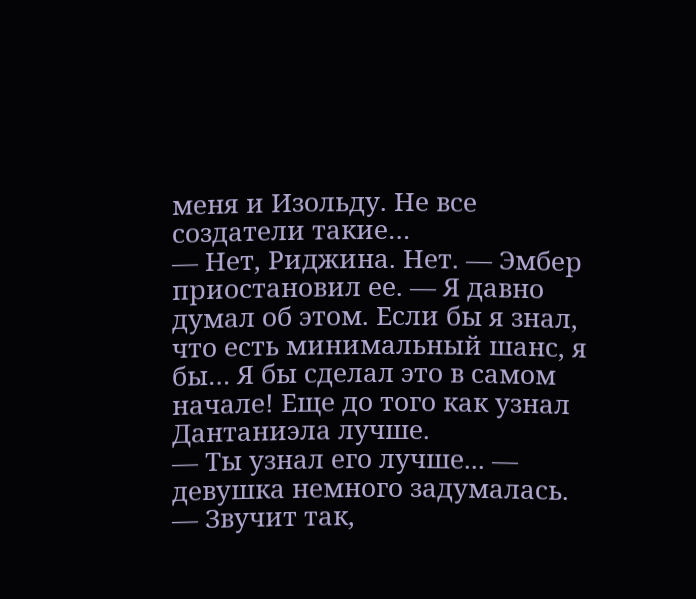меня и Изольду. Не все создатели такие…
— Нет, Риджина. Нет. — Эмбер приостановил ее. — Я давно думал об этом. Если бы я знал, что есть минимальный шанс, я бы… Я бы сделал это в самом начале! Еще до того как узнал Дантаниэла лучше.
— Ты узнал его лучше... — девушка немного задумалась. — Звучит так,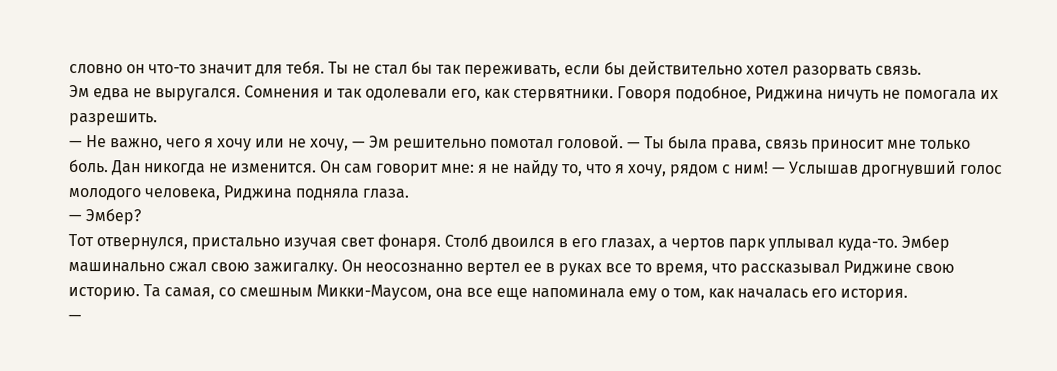словно он что-то значит для тебя. Ты не стал бы так переживать, если бы действительно хотел разорвать связь.
Эм едва не выругался. Сомнения и так одолевали его, как стервятники. Говоря подобное, Риджина ничуть не помогала их разрешить.
— Не важно, чего я хочу или не хочу, — Эм решительно помотал головой. — Ты была права, связь приносит мне только боль. Дан никогда не изменится. Он сам говорит мне: я не найду то, что я хочу, рядом с ним! — Услышав дрогнувший голос молодого человека, Риджина подняла глаза.
— Эмбер?
Тот отвернулся, пристально изучая свет фонаря. Столб двоился в его глазах, а чертов парк уплывал куда-то. Эмбер машинально сжал свою зажигалку. Он неосознанно вертел ее в руках все то время, что рассказывал Риджине свою историю. Та самая, со смешным Микки-Маусом, она все еще напоминала ему о том, как началась его история.
—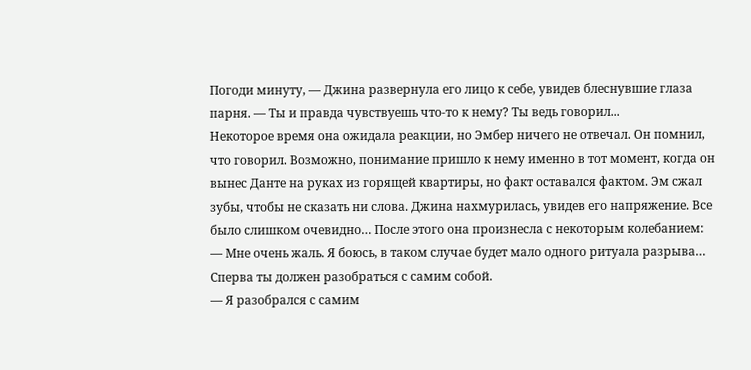Погоди минуту, — Джина развернула его лицо к себе, увидев блеснувшие глаза парня. — Ты и правда чувствуешь что-то к нему? Ты ведь говорил...
Некоторое время она ожидала реакции, но Эмбер ничего не отвечал. Он помнил, что говорил. Возможно, понимание пришло к нему именно в тот момент, когда он вынес Данте на руках из горящей квартиры, но факт оставался фактом. Эм сжал зубы, чтобы не сказать ни слова. Джина нахмурилась, увидев его напряжение. Все было слишком очевидно… После этого она произнесла с некоторым колебанием:
— Мне очень жаль. Я боюсь, в таком случае будет мало одного ритуала разрыва… Сперва ты должен разобраться с самим собой.
— Я разобрался с самим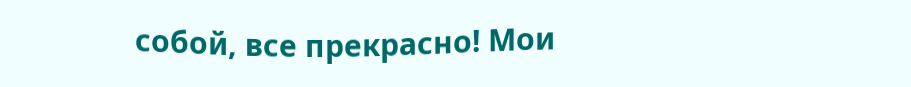собой, все прекрасно! Мои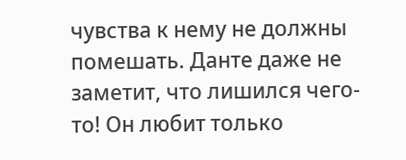чувства к нему не должны помешать. Данте даже не заметит, что лишился чего-то! Он любит только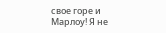свое горе и Марлоу! Я не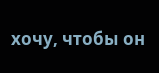хочу, чтобы он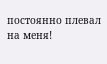постоянно плевал на меня!